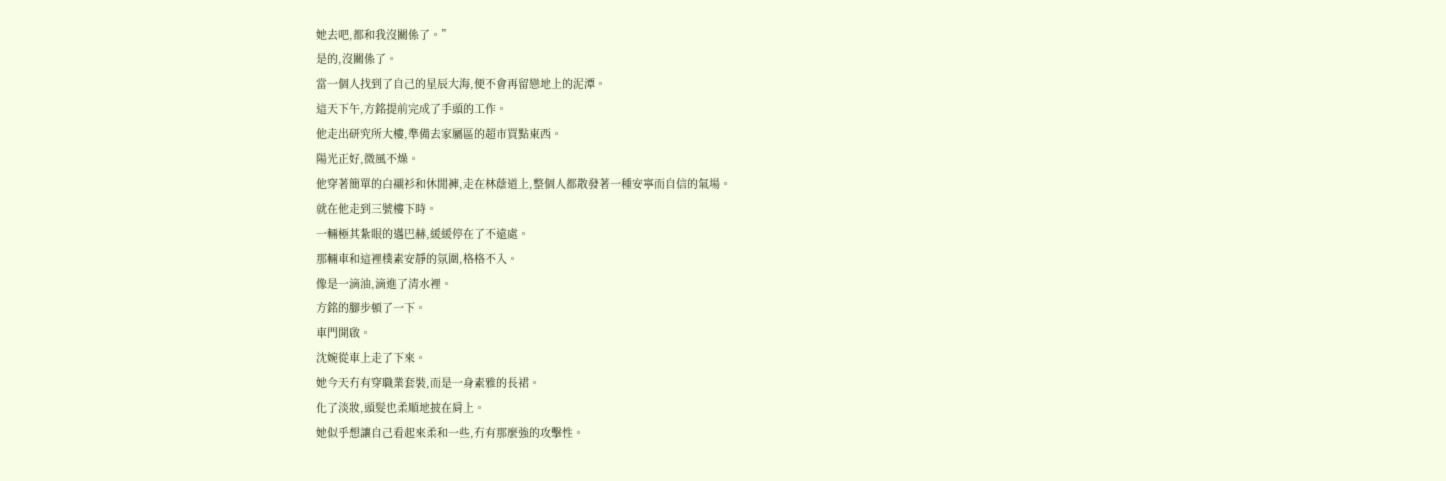她去吧,都和我沒關係了。”
是的,沒關係了。
當一個人找到了自己的星辰大海,便不會再留戀地上的泥潭。
這天下午,方銘提前完成了手頭的工作。
他走出研究所大樓,準備去家屬區的超市買點東西。
陽光正好,微風不燥。
他穿著簡單的白襯衫和休閒褲,走在林蔭道上,整個人都散發著一種安寧而自信的氣場。
就在他走到三號樓下時。
一輛極其紮眼的邁巴赫,緩緩停在了不遠處。
那輛車和這裡樸素安靜的氛圍,格格不入。
像是一滴油,滴進了清水裡。
方銘的腳步頓了一下。
車門開啟。
沈婉從車上走了下來。
她今天冇有穿職業套裝,而是一身素雅的長裙。
化了淡妝,頭髮也柔順地披在肩上。
她似乎想讓自己看起來柔和一些,冇有那麼強的攻擊性。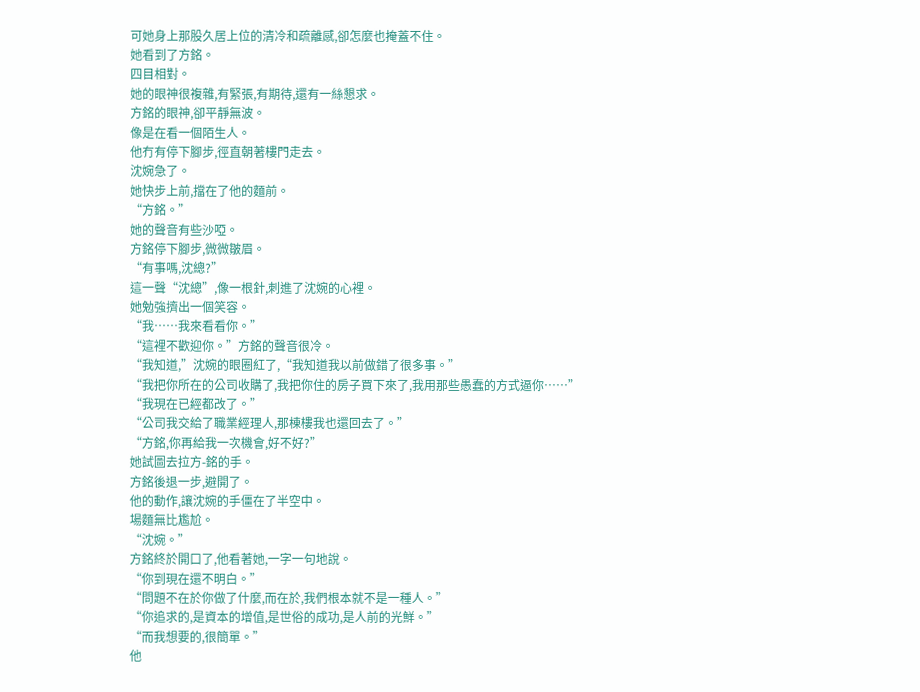可她身上那股久居上位的清冷和疏離感,卻怎麼也掩蓋不住。
她看到了方銘。
四目相對。
她的眼神很複雜,有緊張,有期待,還有一絲懇求。
方銘的眼神,卻平靜無波。
像是在看一個陌生人。
他冇有停下腳步,徑直朝著樓門走去。
沈婉急了。
她快步上前,擋在了他的麵前。
“方銘。”
她的聲音有些沙啞。
方銘停下腳步,微微皺眉。
“有事嗎,沈總?”
這一聲“沈總”,像一根針,刺進了沈婉的心裡。
她勉強擠出一個笑容。
“我……我來看看你。”
“這裡不歡迎你。”方銘的聲音很冷。
“我知道,”沈婉的眼圈紅了,“我知道我以前做錯了很多事。”
“我把你所在的公司收購了,我把你住的房子買下來了,我用那些愚蠢的方式逼你……”
“我現在已經都改了。”
“公司我交給了職業經理人,那棟樓我也還回去了。”
“方銘,你再給我一次機會,好不好?”
她試圖去拉方-銘的手。
方銘後退一步,避開了。
他的動作,讓沈婉的手僵在了半空中。
場麵無比尷尬。
“沈婉。”
方銘終於開口了,他看著她,一字一句地說。
“你到現在還不明白。”
“問題不在於你做了什麼,而在於,我們根本就不是一種人。”
“你追求的,是資本的增值,是世俗的成功,是人前的光鮮。”
“而我想要的,很簡單。”
他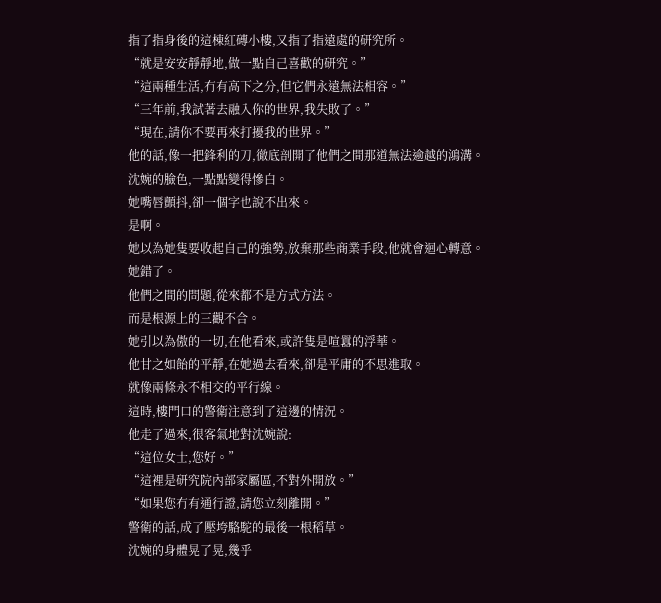指了指身後的這棟紅磚小樓,又指了指遠處的研究所。
“就是安安靜靜地,做一點自己喜歡的研究。”
“這兩種生活,冇有高下之分,但它們永遠無法相容。”
“三年前,我試著去融入你的世界,我失敗了。”
“現在,請你不要再來打擾我的世界。”
他的話,像一把鋒利的刀,徹底剖開了他們之間那道無法逾越的鴻溝。
沈婉的臉色,一點點變得慘白。
她嘴唇顫抖,卻一個字也說不出來。
是啊。
她以為她隻要收起自己的強勢,放棄那些商業手段,他就會迴心轉意。
她錯了。
他們之間的問題,從來都不是方式方法。
而是根源上的三觀不合。
她引以為傲的一切,在他看來,或許隻是喧囂的浮華。
他甘之如飴的平靜,在她過去看來,卻是平庸的不思進取。
就像兩條永不相交的平行線。
這時,樓門口的警衛注意到了這邊的情況。
他走了過來,很客氣地對沈婉說:
“這位女士,您好。”
“這裡是研究院內部家屬區,不對外開放。”
“如果您冇有通行證,請您立刻離開。”
警衛的話,成了壓垮駱駝的最後一根稻草。
沈婉的身體晃了晃,幾乎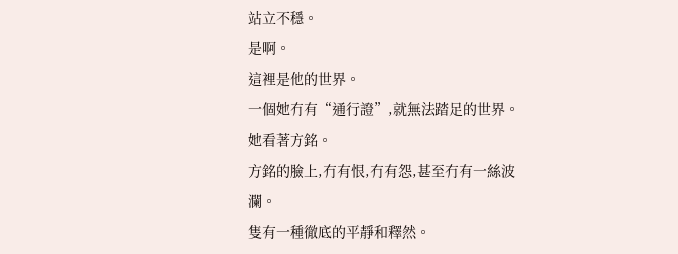站立不穩。
是啊。
這裡是他的世界。
一個她冇有“通行證”,就無法踏足的世界。
她看著方銘。
方銘的臉上,冇有恨,冇有怨,甚至冇有一絲波瀾。
隻有一種徹底的平靜和釋然。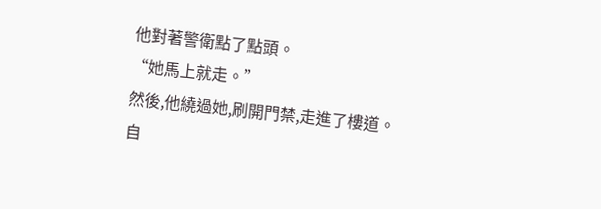他對著警衛點了點頭。
“她馬上就走。”
然後,他繞過她,刷開門禁,走進了樓道。
自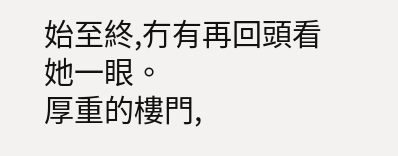始至終,冇有再回頭看她一眼。
厚重的樓門,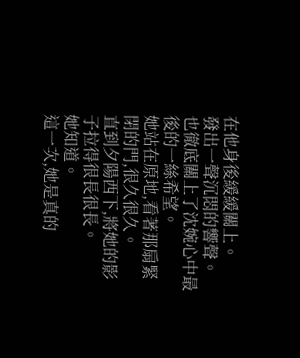在他身後緩緩關上。
發出一聲沉悶的響聲。
也徹底關上了沈婉心中最後的一絲希望。
她站在原地,看著那扇緊閉的門,很久很久。
直到夕陽西下,將她的影子拉得很長很長。
她知道。
這一次,她是真的